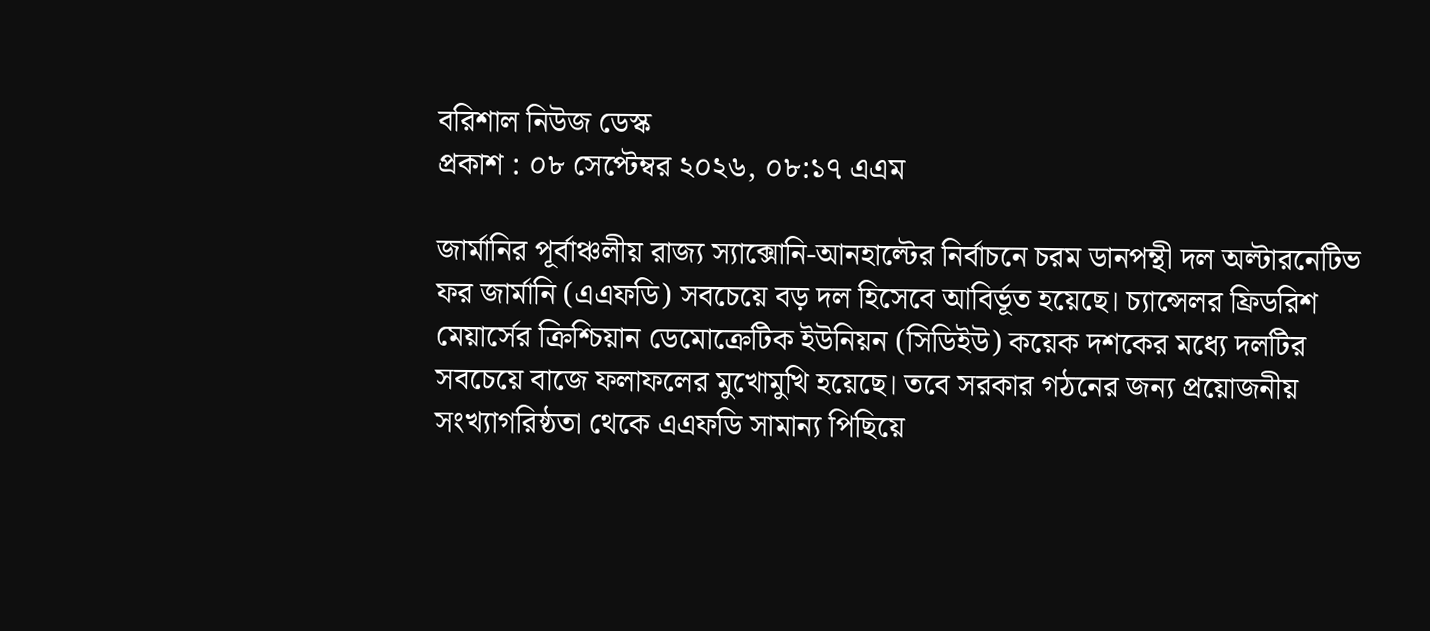বরিশাল নিউজ ডেস্ক
প্রকাশ : ০৮ সেপ্টেম্বর ২০২৬, ০৮:১৭ এএম

জার্মানির পূর্বাঞ্চলীয় রাজ্য স্যাক্সোনি-আনহাল্টের নির্বাচনে চরম ডানপন্থী দল অল্টারনেটিভ ফর জার্মানি (এএফডি) সবচেয়ে বড় দল হিসেবে আবির্ভূত হয়েছে। চ্যান্সেলর ফ্রিডরিশ মেয়ার্সের ক্রিশ্চিয়ান ডেমোক্রেটিক ইউনিয়ন (সিডিইউ) কয়েক দশকের মধ্যে দলটির সবচেয়ে বাজে ফলাফলের মুখোমুখি হয়েছে। তবে সরকার গঠনের জন্য প্রয়োজনীয় সংখ্যাগরিষ্ঠতা থেকে এএফডি সামান্য পিছিয়ে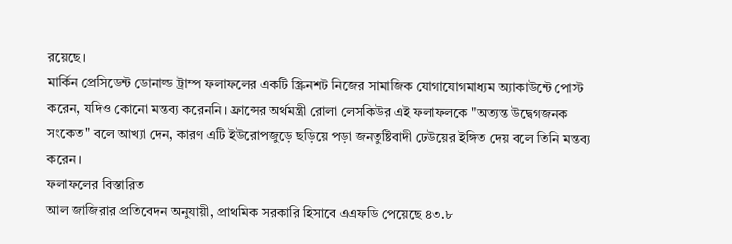রয়েছে।
মার্কিন প্রেসিডেন্ট ডোনাল্ড ট্রাম্প ফলাফলের একটি স্ক্রিনশট নিজের সামাজিক যোগাযোগমাধ্যম অ্যাকাউন্টে পোস্ট করেন, যদিও কোনো মন্তব্য করেননি। ফ্রান্সের অর্থমন্ত্রী রোলা লেসকিউর এই ফলাফলকে "অত্যন্ত উদ্বেগজনক সংকেত" বলে আখ্যা দেন, কারণ এটি ইউরোপজুড়ে ছড়িয়ে পড়া জনতুষ্টিবাদী ঢেউয়ের ইঙ্গিত দেয় বলে তিনি মন্তব্য করেন।
ফলাফলের বিস্তারিত
আল জাজিরার প্রতিবেদন অনুযায়ী, প্রাথমিক সরকারি হিসাবে এএফডি পেয়েছে ৪৩.৮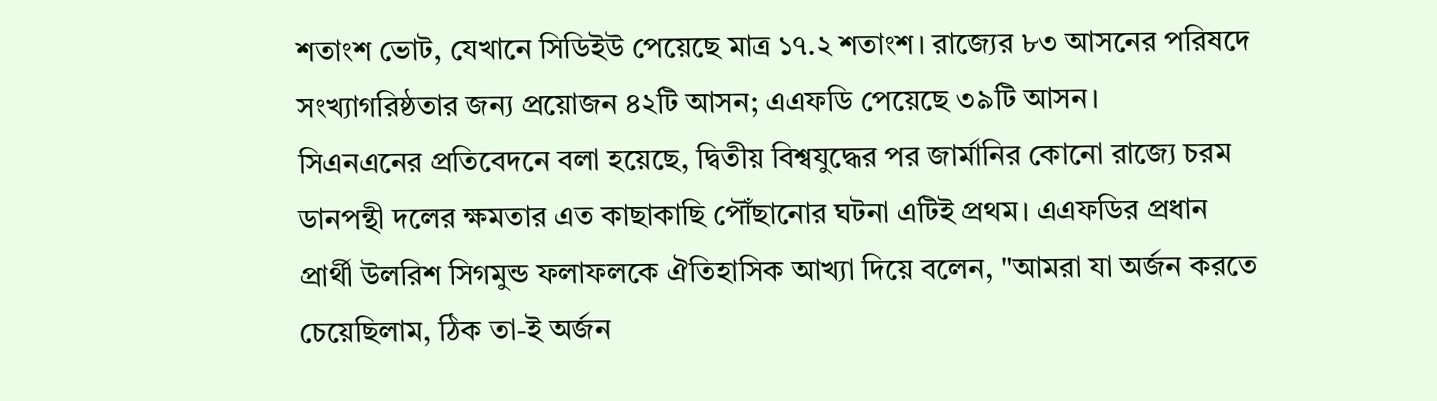শতাংশ ভোট, যেখানে সিডিইউ পেয়েছে মাত্র ১৭.২ শতাংশ। রাজ্যের ৮৩ আসনের পরিষদে সংখ্যাগরিষ্ঠতার জন্য প্রয়োজন ৪২টি আসন; এএফডি পেয়েছে ৩৯টি আসন।
সিএনএনের প্রতিবেদনে বলা হয়েছে, দ্বিতীয় বিশ্বযুদ্ধের পর জার্মানির কোনো রাজ্যে চরম ডানপন্থী দলের ক্ষমতার এত কাছাকাছি পৌঁছানোর ঘটনা এটিই প্রথম। এএফডির প্রধান প্রার্থী উলরিশ সিগমুন্ড ফলাফলকে ঐতিহাসিক আখ্যা দিয়ে বলেন, "আমরা যা অর্জন করতে চেয়েছিলাম, ঠিক তা-ই অর্জন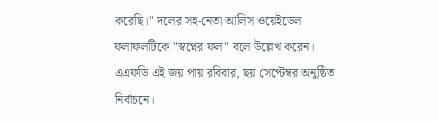করেছি।" দলের সহ-নেতা আলিস ওয়েইডেল ফলাফলটিকে "স্বপ্নের ফল" বলে উল্লেখ করেন।
এএফডি এই জয় পায় রবিবার, ছয় সেপ্টেম্বর অনুষ্ঠিত নির্বাচনে।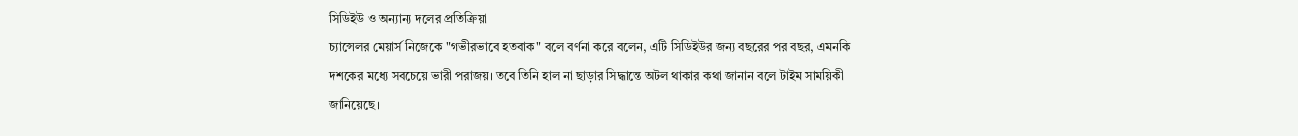সিডিইউ ও অন্যান্য দলের প্রতিক্রিয়া
চ্যান্সেলর মেয়ার্স নিজেকে "গভীরভাবে হতবাক" বলে বর্ণনা করে বলেন, এটি সিডিইউর জন্য বছরের পর বছর, এমনকি দশকের মধ্যে সবচেয়ে ভারী পরাজয়। তবে তিনি হাল না ছাড়ার সিদ্ধান্তে অটল থাকার কথা জানান বলে টাইম সাময়িকী জানিয়েছে।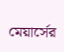মেয়ার্সের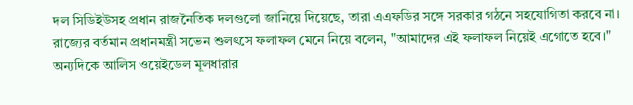দল সিডিইউসহ প্রধান রাজনৈতিক দলগুলো জানিয়ে দিয়েছে, তারা এএফডির সঙ্গে সরকার গঠনে সহযোগিতা করবে না।
রাজ্যের বর্তমান প্রধানমন্ত্রী সভেন শুলৎসে ফলাফল মেনে নিয়ে বলেন, "আমাদের এই ফলাফল নিয়েই এগোতে হবে।" অন্যদিকে আলিস ওয়েইডেল মূলধারার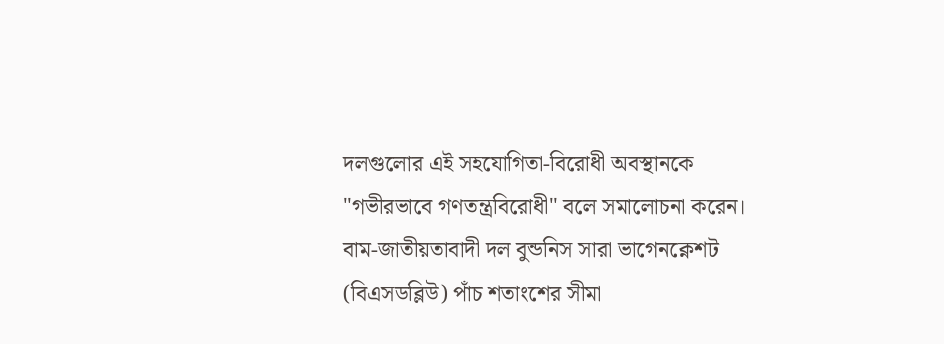দলগুলোর এই সহযোগিতা-বিরোধী অবস্থানকে "গভীরভাবে গণতন্ত্রবিরোধী" বলে সমালোচনা করেন।
বাম-জাতীয়তাবাদী দল বুন্ডনিস সারা ভাগেনক্নেশট (বিএসডব্লিউ) পাঁচ শতাংশের সীমা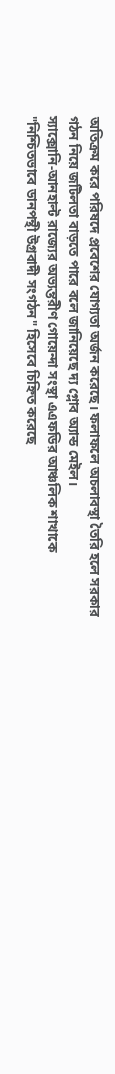অতিক্রম করে পরিষদে প্রবেশের যোগ্যতা অর্জন করেছে। ফলাফলে অচলাবস্থা তৈরি হলে সরকার গঠন নিয়ে জটিলতা বাড়তে পারে বলে জানিয়েছে দ্য গ্লোব অ্যান্ড মেইল।
স্যাক্সোনি-আনহাল্ট রাজ্যের অভ্যন্তরীণ গোয়েন্দা সংস্থা এএফডির আঞ্চলিক শাখাকে "নিশ্চিতভাবে ডানপন্থী উগ্রবাদী সংগঠন" হিসেবে চিহ্নিত করেছে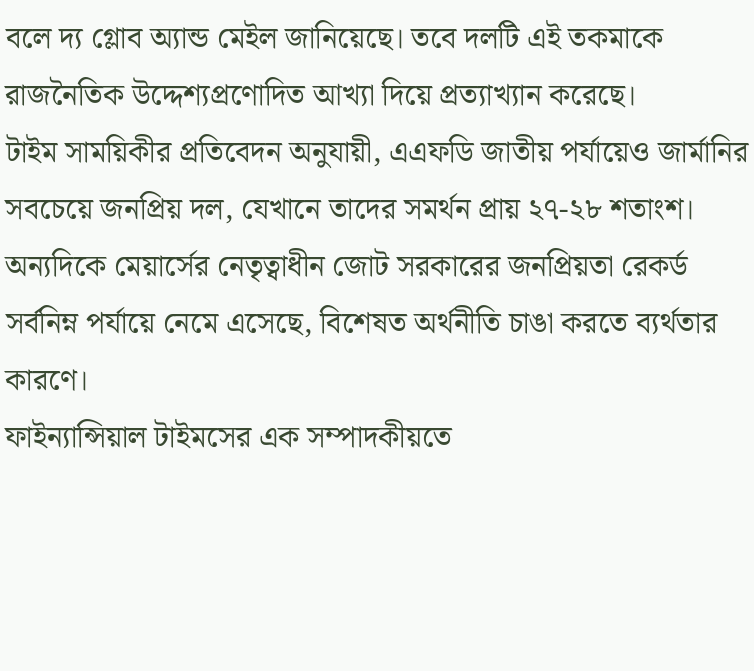বলে দ্য গ্লোব অ্যান্ড মেইল জানিয়েছে। তবে দলটি এই তকমাকে রাজনৈতিক উদ্দেশ্যপ্রণোদিত আখ্যা দিয়ে প্রত্যাখ্যান করেছে।
টাইম সাময়িকীর প্রতিবেদন অনুযায়ী, এএফডি জাতীয় পর্যায়েও জার্মানির সবচেয়ে জনপ্রিয় দল, যেখানে তাদের সমর্থন প্রায় ২৭-২৮ শতাংশ। অন্যদিকে মেয়ার্সের নেতৃত্বাধীন জোট সরকারের জনপ্রিয়তা রেকর্ড সর্বনিম্ন পর্যায়ে নেমে এসেছে, বিশেষত অর্থনীতি চাঙা করতে ব্যর্থতার কারণে।
ফাইন্যান্সিয়াল টাইমসের এক সম্পাদকীয়তে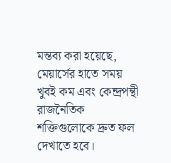মন্তব্য করা হয়েছে, মেয়ার্সের হাতে সময় খুবই কম এবং কেন্দ্রপন্থী রাজনৈতিক শক্তিগুলোকে দ্রুত ফল দেখাতে হবে।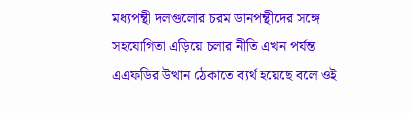মধ্যপন্থী দলগুলোর চরম ডানপন্থীদের সঙ্গে সহযোগিতা এড়িয়ে চলার নীতি এখন পর্যন্ত এএফডির উত্থান ঠেকাতে ব্যর্থ হয়েছে বলে ওই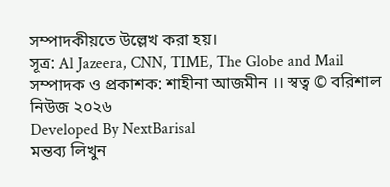সম্পাদকীয়তে উল্লেখ করা হয়।
সূত্র: Al Jazeera, CNN, TIME, The Globe and Mail
সম্পাদক ও প্রকাশক: শাহীনা আজমীন ।। স্বত্ব © বরিশাল নিউজ ২০২৬
Developed By NextBarisal
মন্তব্য লিখুন